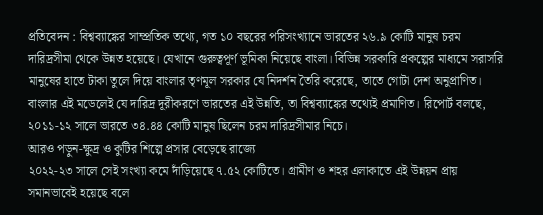প্রতিবেদন : বিশ্বব্যাঙ্কের সাম্প্রতিক তথ্যে, গত ১০ বছরের পরিসংখ্যানে ভারতের ২৬.৯ কোটি মানুষ চরম দারিদ্রসীমা থেকে উন্নত হয়েছে। যেখানে গুরুত্বপূর্ণ ভূমিকা নিয়েছে বাংলা। বিভিন্ন সরকারি প্রকল্পের মাধ্যমে সরাসরি মানুষের হাতে টাকা তুলে দিয়ে বাংলার তৃণমূল সরকার যে নিদর্শন তৈরি করেছে, তাতে গোটা দেশ অনুপ্রাণিত। বাংলার এই মডেলেই যে দারিদ্র দূরীকরণে ভারতের এই উন্নতি, তা বিশ্বব্যাঙ্কের তথ্যেই প্রমাণিত। রিপোর্ট বলছে, ২০১১-১২ সালে ভারতে ৩৪.৪৪ কোটি মানুষ ছিলেন চরম দারিদ্রসীমার নিচে।
আরও পড়ুন-ক্ষুদ্র ও কুটির শিল্পে প্রসার বেড়েছে রাজ্যে
২০২২-২৩ সালে সেই সংখ্যা কমে দাঁড়িয়েছে ৭.৫২ কোটিতে। গ্রামীণ ও শহর এলাকাতে এই উন্নয়ন প্রায় সমানভাবেই হয়েছে বলে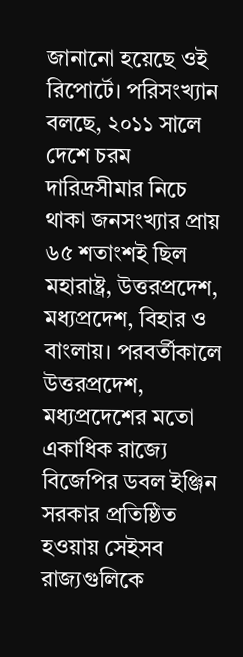জানানো হয়েছে ওই রিপোর্টে। পরিসংখ্যান বলছে, ২০১১ সালে দেশে চরম দারিদ্রসীমার নিচে থাকা জনসংখ্যার প্রায় ৬৫ শতাংশই ছিল মহারাষ্ট্র, উত্তরপ্রদেশ, মধ্যপ্রদেশ, বিহার ও বাংলায়। পরবর্তীকালে উত্তরপ্রদেশ, মধ্যপ্রদেশের মতো একাধিক রাজ্যে বিজেপির ডবল ইঞ্জিন সরকার প্রতিষ্ঠিত হওয়ায় সেইসব রাজ্যগুলিকে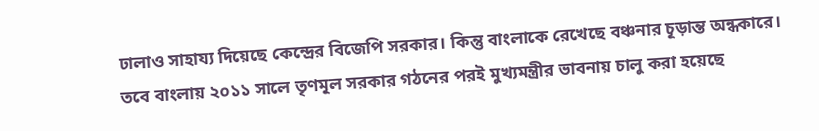ঢালাও সাহায্য দিয়েছে কেন্দ্রের বিজেপি সরকার। কিন্তু বাংলাকে রেখেছে বঞ্চনার চূড়ান্ত অন্ধকারে। তবে বাংলায় ২০১১ সালে তৃণমূল সরকার গঠনের পরই মুখ্যমন্ত্রীর ভাবনায় চালু করা হয়েছে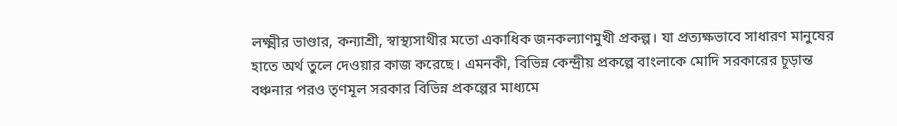লক্ষ্মীর ভাণ্ডার, কন্যাশ্রী, স্বাস্থ্যসাথীর মতো একাধিক জনকল্যাণমুখী প্রকল্প। যা প্রত্যক্ষভাবে সাধারণ মানুষের হাতে অর্থ তুলে দেওয়ার কাজ করেছে। এমনকী, বিভিন্ন কেন্দ্রীয় প্রকল্পে বাংলাকে মোদি সরকারের চূড়ান্ত বঞ্চনার পরও তৃণমূল সরকার বিভিন্ন প্রকল্পের মাধ্যমে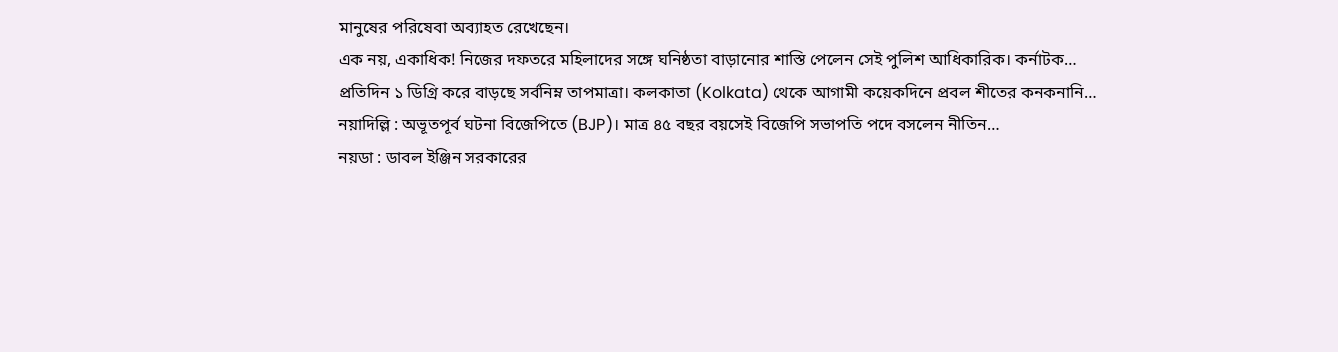মানুষের পরিষেবা অব্যাহত রেখেছেন।
এক নয়, একাধিক! নিজের দফতরে মহিলাদের সঙ্গে ঘনিষ্ঠতা বাড়ানোর শাস্তি পেলেন সেই পুলিশ আধিকারিক। কর্নাটক…
প্রতিদিন ১ ডিগ্রি করে বাড়ছে সর্বনিম্ন তাপমাত্রা। কলকাতা (Kolkata) থেকে আগামী কয়েকদিনে প্রবল শীতের কনকনানি…
নয়াদিল্লি : অভূতপূর্ব ঘটনা বিজেপিতে (BJP)। মাত্র ৪৫ বছর বয়সেই বিজেপি সভাপতি পদে বসলেন নীতিন…
নয়ডা : ডাবল ইঞ্জিন সরকারের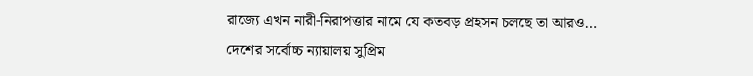রাজ্যে এখন নারী-নিরাপত্তার নামে যে কতবড় প্রহসন চলছে তা আরও…
দেশের সর্বোচ্চ ন্যায়ালয় সুপ্রিম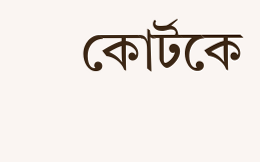কোর্টকে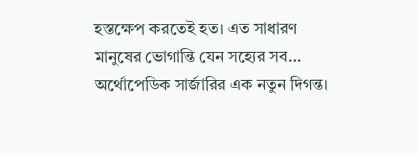হস্তক্ষেপ করতেই হত। এত সাধারণ মানুষের ভোগান্তি যেন সহ্যের সব…
অর্থোপেডিক সার্জারির এক নতুন দিগন্ত।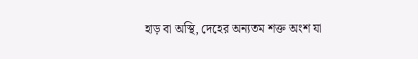হাড় বা অস্থি, দেহের অন্যতম শক্ত অংশ যা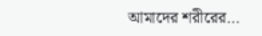আমাদের শরীরের…